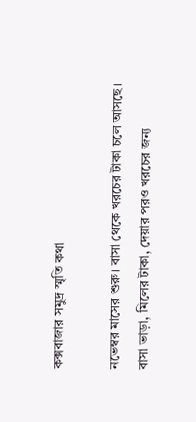কক্সবাজার সমুদ্র স্মৃতি কথা

নভেম্বর মাসের শুরু। বাসা থেকে খরচের টাকা চলে আসছে।
বাসা ভাড়া, মিলের টাকা, দেয়ার পরও খরচের জন্য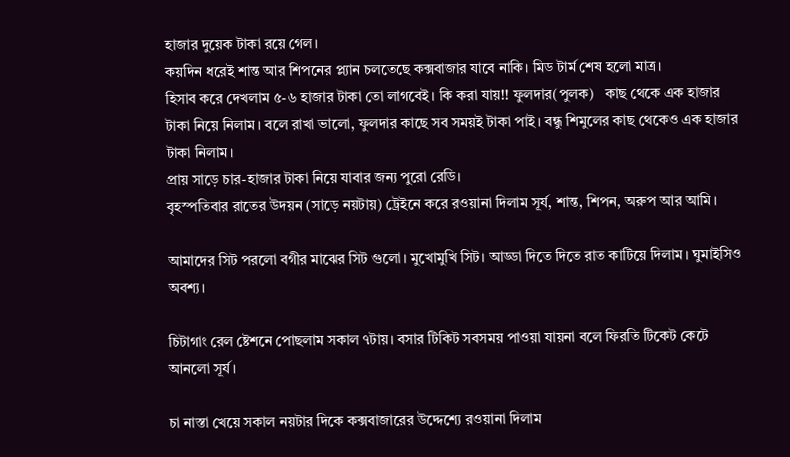হাজার দুয়েক টাকা রয়ে গেল।
কয়দিন ধরেই শান্ত আর শিপনের প্ল্যান চলতেছে কক্সবাজার যাবে নাকি। মিড টার্ম শেষ হলো মাত্র।
হিসাব করে দেখলাম ৫-৬ হাজার টাকা তো লাগবেই। কি করা যায়!! ফুলদার(পুলক)   কাছ থেকে এক হাজার টাকা নিয়ে নিলাম। বলে রাখা ভালো, ফুলদার কাছে সব সময়ই টাকা পাই। বন্ধু শিমুলের কাছ থেকেও এক হাজার টাকা নিলাম।
প্রায় সাড়ে চার-হাজার টাকা নিয়ে যাবার জন্য পুরো রেডি।
বৃহস্পতিবার রাতের উদয়ন (সাড়ে নয়টায়) ট্রেইনে করে রওয়ানা দিলাম সূর্য, শান্ত, শিপন, অরুপ আর আমি।

আমাদের সিট পরলো বগীর মাঝের সিট গুলো। মুখোমুখি সিট। আড্ডা দিতে দিতে রাত কাটিয়ে দিলাম। ঘুমাইসিও অবশ্য।

চিটাগাং রেল ষ্টেশনে পোছলাম সকাল ৭টায়। বসার টিকিট সবসময় পাওয়া যায়না বলে ফিরতি টিকেট কেটে আনলো সূর্য।

চা নাস্তা খেয়ে সকাল নয়টার দিকে কক্সবাজারের উদ্দেশ্যে রওয়ানা দিলাম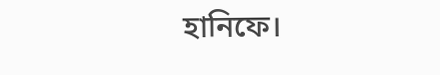হানিফে।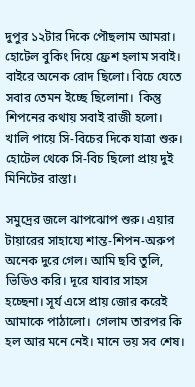দুপুর ১২টার দিকে পৌছলাম আমরা। হোটেল বুকিং দিয়ে ফ্রেশ হলাম সবাই।
বাইরে অনেক রোদ ছিলো। বিচে যেতে সবার তেমন ইচ্ছে ছিলোনা।  কিন্তু শিপনের কথায় সবাই রাজী হলো।
খালি পায়ে সি-বিচের দিকে যাত্রা শুরু। হোটেল থেকে সি-বিচ ছিলো প্রায় দুই মিনিটের রাস্তা।

সমুদ্রের জলে ঝাপঝোপ শুরু। এয়ার টায়ারের সাহায্যে শান্ত-শিপন-অরুপ অনেক দুরে গেল। আমি ছবি তুলি, ভিডিও করি। দূরে যাবার সাহস হচ্ছেনা। সূর্য এসে প্রায় জোর করেই আমাকে পাঠালো।  গেলাম তারপর কি হল আর মনে নেই। মানে ভয় সব শেষ।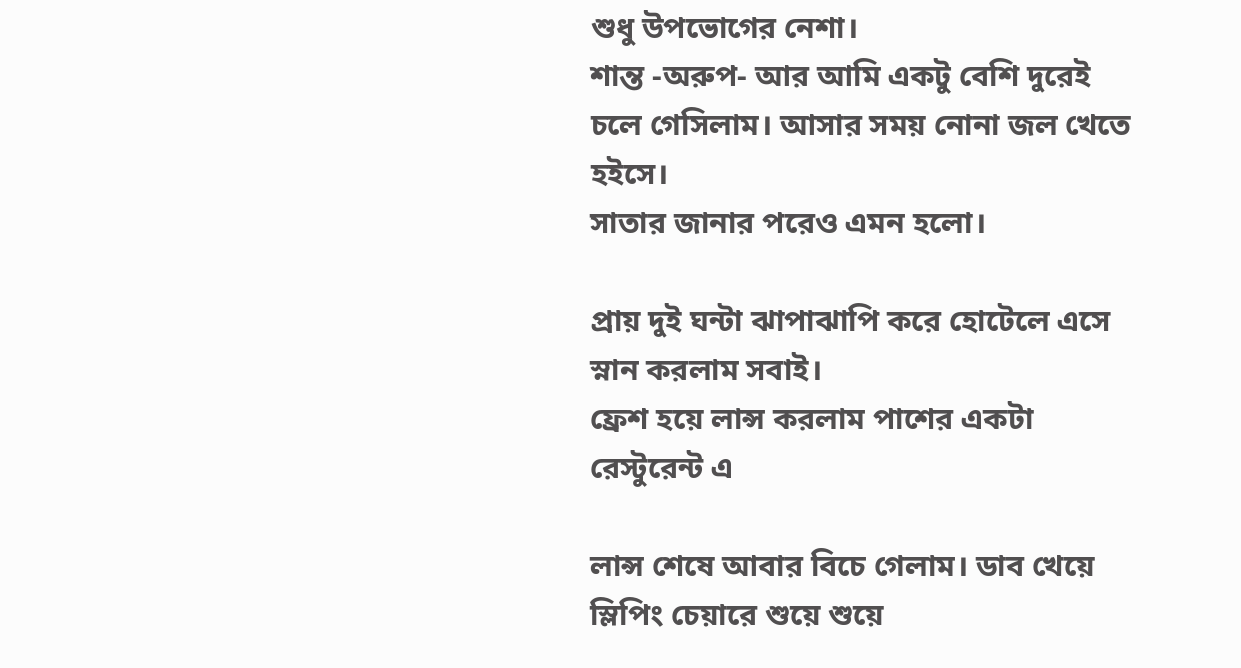শুধু উপভোগের নেশা।
শান্ত -অরুপ- আর আমি একটু বেশি দুরেই চলে গেসিলাম। আসার সময় নোনা জল খেতে হইসে।
সাতার জানার পরেও এমন হলো।

প্রায় দুই ঘন্টা ঝাপাঝাপি করে হোটেলে এসে স্নান করলাম সবাই।
ফ্রেশ হয়ে লান্স করলাম পাশের একটা রেস্টুরেন্ট এ

লান্স শেষে আবার বিচে গেলাম। ডাব খেয়ে স্লিপিং চেয়ারে শুয়ে শুয়ে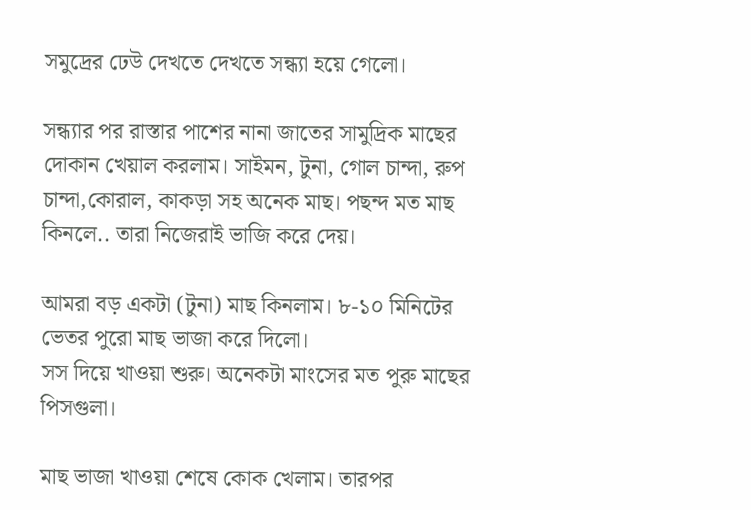সমুদ্রের ঢেউ দেখতে দেখতে সন্ধ্যা হয়ে গেলো।

সন্ধ্যার পর রাস্তার পাশের নানা জাতের সামুদ্রিক মাছের দোকান খেয়াল করলাম। সাইমন, টুনা, গোল চান্দা, রুপ চান্দা,কোরাল, কাকড়া সহ অনেক মাছ। পছন্দ মত মাছ কিনলে.. তারা নিজেরাই ভাজি করে দেয়।

আমরা বড় একটা (টুনা) মাছ কিনলাম। ৮-১০ মিনিটের ভেতর পুরো মাছ ভাজা করে দিলো।
সস দিয়ে খাওয়া শুরু। অনেকটা মাংসের মত পুরু মাছের পিসগুলা।

মাছ ভাজা খাওয়া শেষে কোক খেলাম। তারপর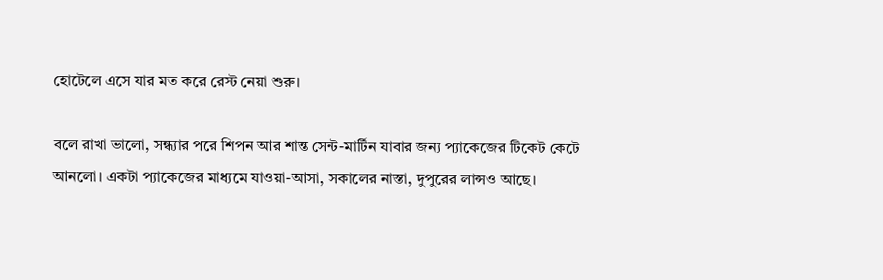হোটেলে এসে যার মত করে রেস্ট নেয়া শুরু।

বলে রাখা ভালো, সন্ধ্যার পরে শিপন আর শান্ত সেন্ট-মার্টিন যাবার জন্য প্যাকেজের টিকেট কেটে আনলো। একটা প্যাকেজের মাধ্যমে যাওয়া-আসা, সকালের নাস্তা, দুপুরের লান্সও আছে।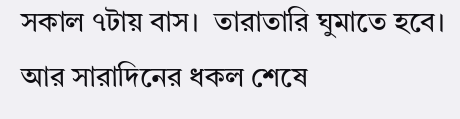সকাল ৭টায় বাস।  তারাতারি ঘুমাতে হবে। আর সারাদিনের ধকল শেষে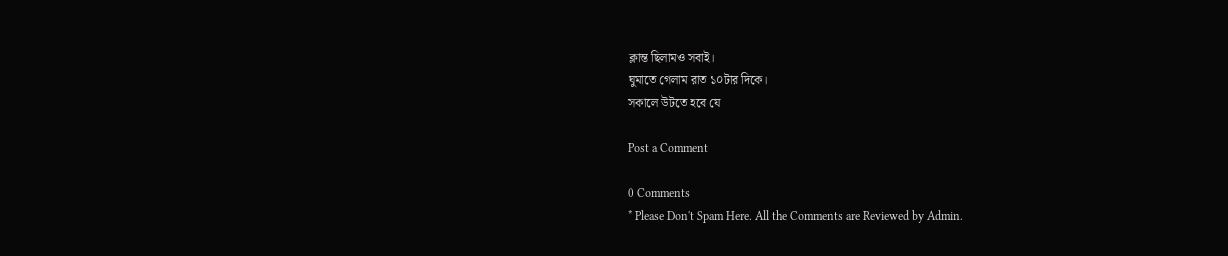ক্লান্ত ছিলামও সবাই।
ঘুমাতে গেলাম রাত ১০টার দিকে।
সকালে উটতে হবে যে

Post a Comment

0 Comments
* Please Don't Spam Here. All the Comments are Reviewed by Admin.